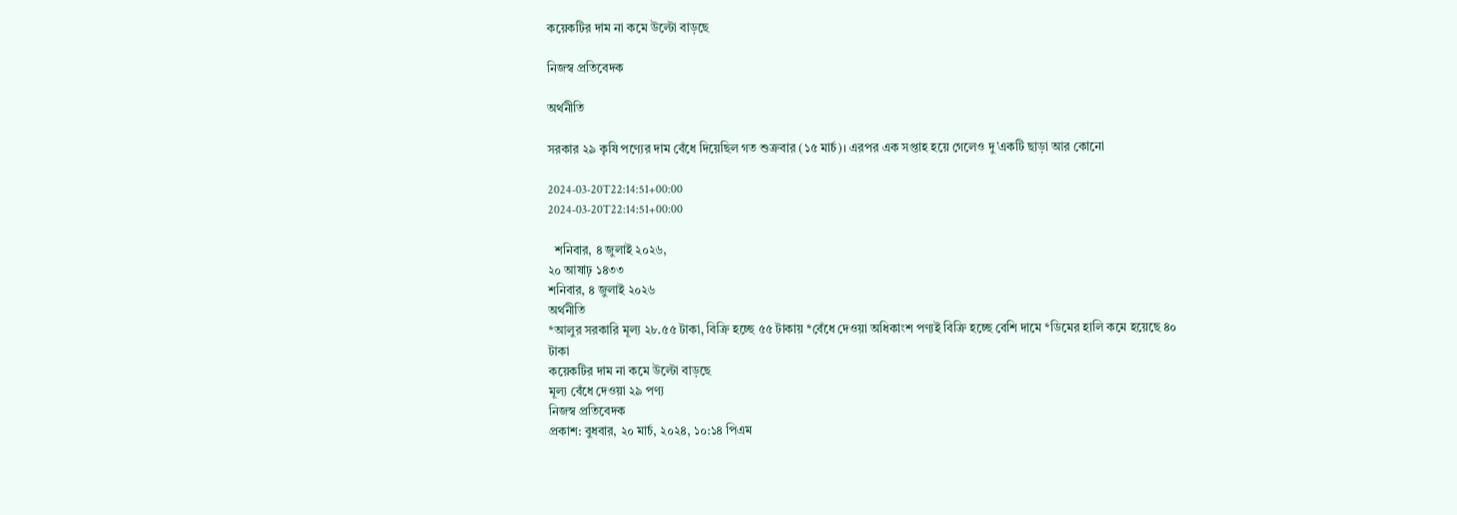কয়েকটির দাম না কমে উল্টো বাড়ছে

নিজস্ব প্রতিবেদক

অর্থনীতি

সরকার ২৯ কৃষি পণ্যের দাম বেঁধে দিয়েছিল গত শুক্রবার (১৫ মার্চ)। এরপর এক সপ্তাহ হয়ে গেলেও দু’একটি ছাড়া আর কোনো

2024-03-20T22:14:51+00:00
2024-03-20T22:14:51+00:00

  শনিবার, ৪ জুলাই ২০২৬,
২০ আষাঢ় ১৪৩৩
শনিবার, ৪ জুলাই ২০২৬
অর্থনীতি
*আলুর সরকারি মূল্য ২৮.৫৫ টাকা, বিক্রি হচ্ছে ৫৫ টাকায় *বেঁধে দেওয়া অধিকাংশ পণ্যই বিক্রি হচ্ছে বেশি দামে *ডিমের হালি কমে হয়েছে ৪০ টাকা
কয়েকটির দাম না কমে উল্টো বাড়ছে
মূল্য বেঁধে দেওয়া ২৯ পণ্য
নিজস্ব প্রতিবেদক
প্রকাশ: বুধবার, ২০ মার্চ, ২০২৪, ১০:১৪ পিএম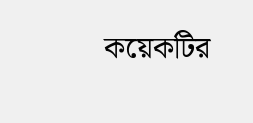কয়েকটির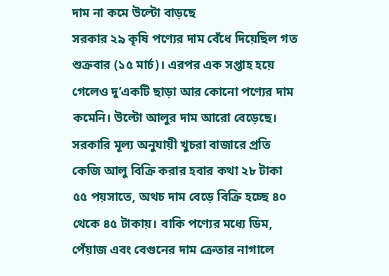দাম না কমে উল্টো বাড়ছে
সরকার ২৯ কৃষি পণ্যের দাম বেঁধে দিয়েছিল গত শুক্রবার (১৫ মার্চ)। এরপর এক সপ্তাহ হয়ে গেলেও দু’একটি ছাড়া আর কোনো পণ্যের দাম কমেনি। উল্টো আলুর দাম আরো বেড়েছে। সরকারি মূল্য অনুযায়ী খুচরা বাজারে প্রতি কেজি আলু বিক্রি করার হবার কথা ২৮ টাকা ৫৫ পয়সাতে, অথচ দাম বেড়ে বিক্রি হচ্ছে ৪০ থেকে ৪৫ টাকায়। বাকি পণ্যের মধ্যে ডিম, পেঁয়াজ এবং বেগুনের দাম ক্রেতার নাগালে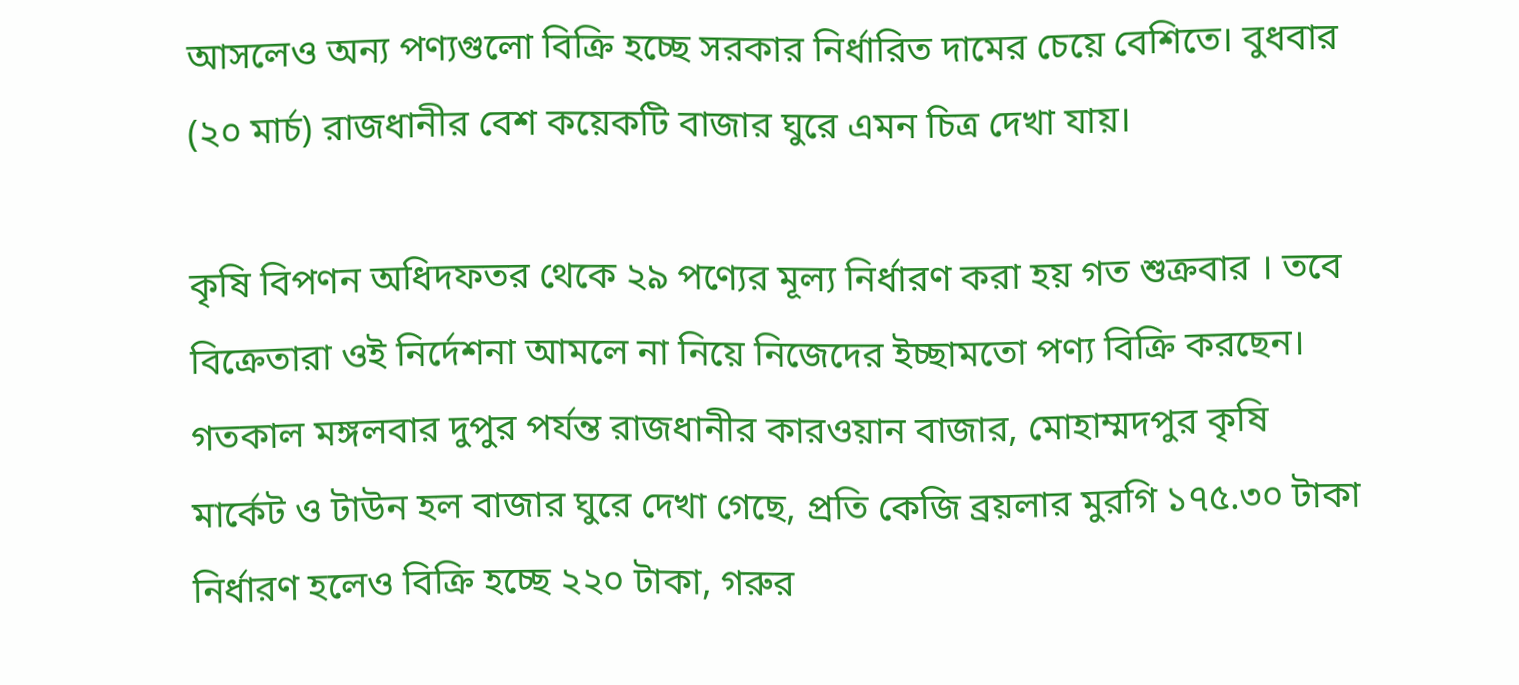আসলেও অন্য পণ্যগুলো বিক্রি হচ্ছে সরকার নির্ধারিত দামের চেয়ে বেশিতে। বুধবার (২০ মার্চ) রাজধানীর বেশ কয়েকটি বাজার ঘুরে এমন চিত্র দেখা যায়।

কৃষি বিপণন অধিদফতর থেকে ২৯ পণ্যের মূল্য নির্ধারণ করা হয় গত শুক্রবার । তবে বিক্রেতারা ওই নির্দেশনা আমলে না নিয়ে নিজেদের ইচ্ছামতো পণ্য বিক্রি করছেন। গতকাল মঙ্গলবার দুপুর পর্যন্ত রাজধানীর কারওয়ান বাজার, মোহাম্মদপুর কৃষি মার্কেট ও টাউন হল বাজার ঘুরে দেখা গেছে, প্রতি কেজি ব্রয়লার মুরগি ১৭৫.৩০ টাকা নির্ধারণ হলেও বিক্রি হচ্ছে ২২০ টাকা, গরুর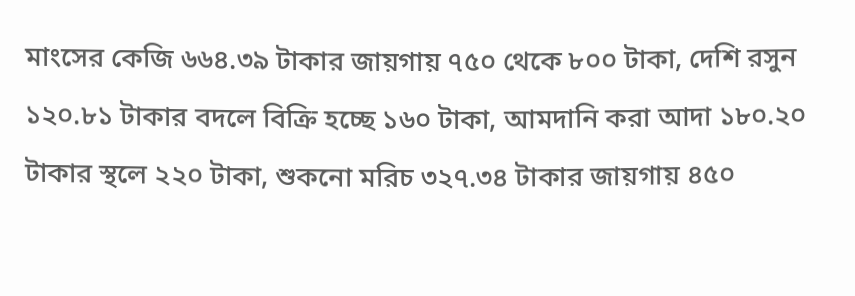মাংসের কেজি ৬৬৪.৩৯ টাকার জায়গায় ৭৫০ থেকে ৮০০ টাকা, দেশি রসুন ১২০.৮১ টাকার বদলে বিক্রি হচ্ছে ১৬০ টাকা, আমদানি করা আদা ১৮০.২০ টাকার স্থলে ২২০ টাকা, শুকনো মরিচ ৩২৭.৩৪ টাকার জায়গায় ৪৫০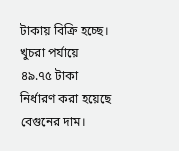টাকায় বিক্রি হচ্ছে। খুচরা পর্যায়ে ৪৯.৭৫ টাকা নির্ধারণ করা হয়েছে বেগুনের দাম।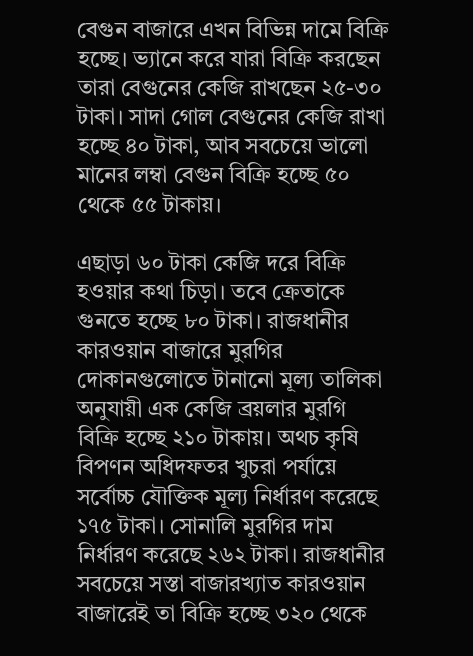বেগুন বাজারে এখন বিভিন্ন দামে বিক্রি হচ্ছে। ভ্যানে করে যারা বিক্রি করছেন তারা বেগুনের কেজি রাখছেন ২৫-৩০ টাকা। সাদা গোল বেগুনের কেজি রাখা হচ্ছে ৪০ টাকা, আব সবচেয়ে ভালো মানের লম্বা বেগুন বিক্রি হচ্ছে ৫০ থেকে ৫৫ টাকায়।

এছাড়া ৬০ টাকা কেজি দরে বিক্রি হওয়ার কথা চিড়া। তবে ক্রেতাকে গুনতে হচ্ছে ৮০ টাকা। রাজধানীর কারওয়ান বাজারে মুরগির দোকানগুলোতে টানানো মূল্য তালিকা অনুযায়ী এক কেজি ব্রয়লার মুরগি বিক্রি হচ্ছে ২১০ টাকায়। অথচ কৃষি বিপণন অধিদফতর খুচরা পর্যায়ে সর্বোচ্চ যৌক্তিক মূল্য নির্ধারণ করেছে ১৭৫ টাকা। সোনালি মুরগির দাম নির্ধারণ করেছে ২৬২ টাকা। রাজধানীর সবচেয়ে সস্তা বাজারখ্যাত কারওয়ান বাজারেই তা বিক্রি হচ্ছে ৩২০ থেকে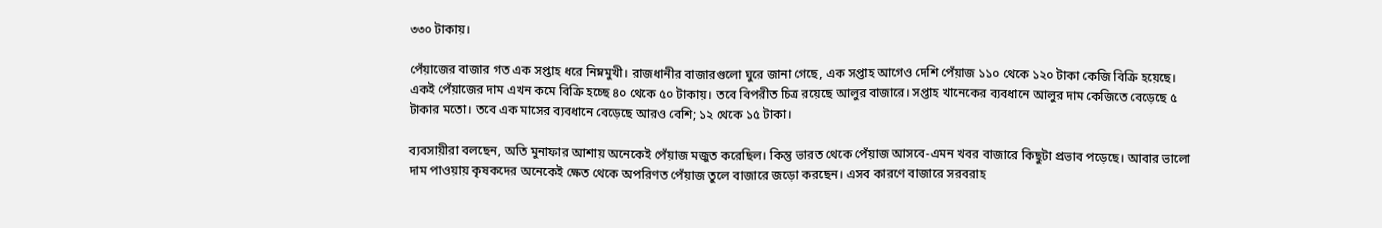৩৩০ টাকায়।

পেঁয়াজের বাজার গত এক সপ্তাহ ধরে নিম্নমুখী। রাজধানীর বাজারগুলো ঘুরে জানা গেছে, এক সপ্তাহ আগেও দেশি পেঁয়াজ ১১০ থেকে ১২০ টাকা কেজি বিক্রি হয়েছে। একই পেঁয়াজের দাম এখন কমে বিক্রি হচ্ছে ৪০ থেকে ৫০ টাকায়। তবে বিপরীত চিত্র রয়েছে আলুর বাজারে। সপ্তাহ খানেকের ব্যবধানে আলুর দাম কেজিতে বেড়েছে ৫ টাকার মতো। তবে এক মাসের ব্যবধানে বেড়েছে আরও বেশি; ১২ থেকে ১৫ টাকা।

ব্যবসায়ীরা বলছেন, অতি মুনাফার আশায় অনেকেই পেঁয়াজ মজুত করেছিল। কিন্তু ভারত থেকে পেঁয়াজ আসবে-এমন খবর বাজারে কিছুটা প্রভাব পড়েছে। আবার ভালো দাম পাওয়ায় কৃষকদের অনেকেই ক্ষেত থেকে অপরিণত পেঁয়াজ তুলে বাজারে জড়ো করছেন। এসব কারণে বাজারে সরবরাহ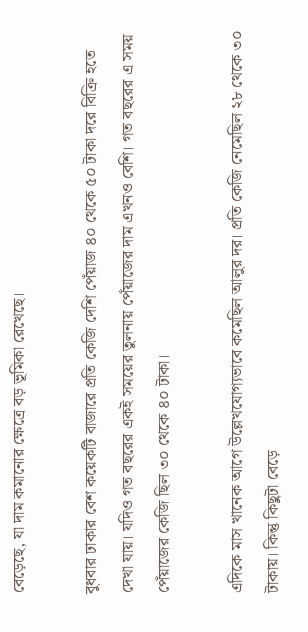বেড়েছে, যা দাম কমানোর ক্ষেত্রে বড় ভূমিকা রেখেছে।

বুধবার ঢাকার বেশ কয়েকটি বাজারে প্রতি কেজি দেশি পেঁয়াজ ৪০ থেকে ৫০ টাকা দরে বিক্রি হতে দেখা যায়। যদিও গত বছরের একই সময়ের তুলনায় পেঁয়াজের দাম এখনও বেশি। গত বছরের এ সময় পেঁয়াজের কেজি ছিল ৩০ থেকে ৪০ টাকা।

এদিকে মাস খানেক আগে উল্লেখযোগ্যভাবে কমেছিল আলুর দর। প্রতি কেজি নেমেছিল ২৮ থেকে ৩০ টাকায়। কিন্তু কিছুটা বেড়ে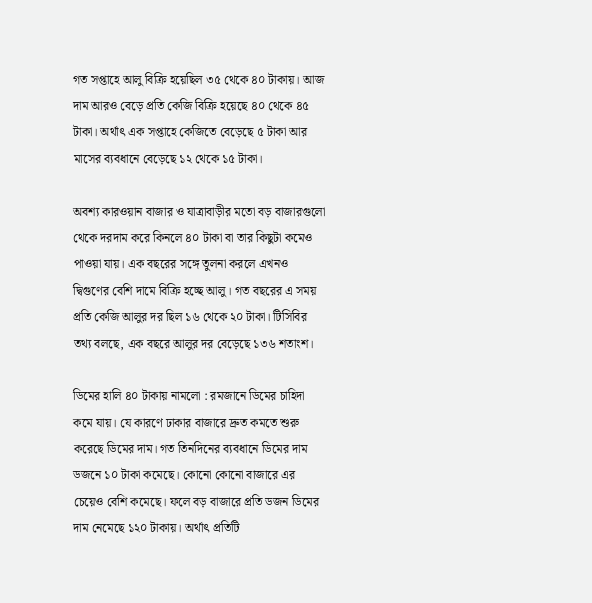গত সপ্তাহে আলু বিক্রি হয়েছিল ৩৫ থেকে ৪০ টাকায়। আজ দাম আরও বেড়ে প্রতি কেজি বিক্রি হয়েছে ৪০ থেকে ৪৫ টাকা। অর্থাৎ এক সপ্তাহে কেজিতে বেড়েছে ৫ টাকা আর মাসের ব্যবধানে বেড়েছে ১২ থেকে ১৫ টাকা।

অবশ্য কারওয়ান বাজার ও যাত্রাবাড়ীর মতো বড় বাজারগুলো থেকে দরদাম করে কিনলে ৪০ টাকা বা তার কিছুটা কমেও পাওয়া যায়। এক বছরের সঙ্গে তুলনা করলে এখনও দ্বিগুণের বেশি দামে বিক্রি হচ্ছে আলু। গত বছরের এ সময় প্রতি কেজি আলুর দর ছিল ১৬ থেকে ২০ টাকা। টিসিবির তথ্য বলছে, এক বছরে আলুর দর বেড়েছে ১৩৬ শতাংশ।

ডিমের হালি ৪০ টাকায় নামলো : রমজানে ডিমের চাহিদা কমে যায়। যে কারণে ঢাকার বাজারে দ্রুত কমতে শুরু করেছে ডিমের দাম। গত তিনদিনের ব্যবধানে ডিমের দাম ডজনে ১০ টাকা কমেছে। কোনো কোনো বাজারে এর চেয়েও বেশি কমেছে। ফলে বড় বাজারে প্রতি ডজন ডিমের দাম নেমেছে ১২০ টাকায়। অর্থাৎ প্রতিটি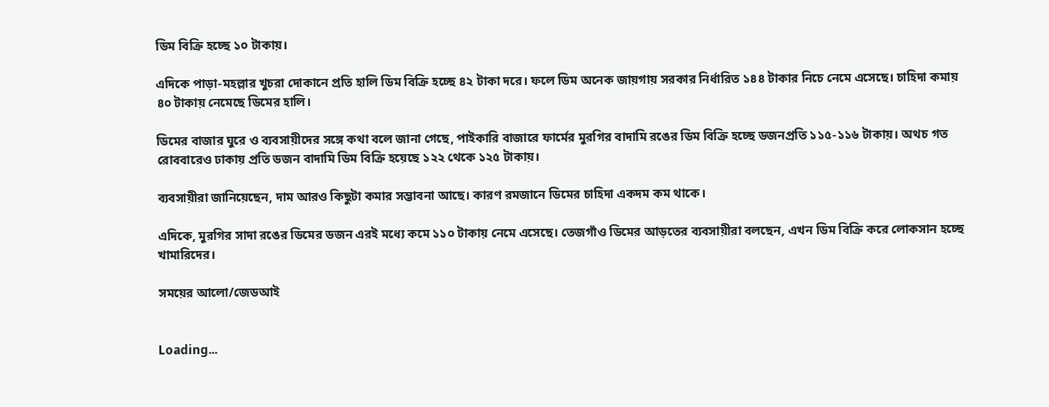ডিম বিক্রি হচ্ছে ১০ টাকায়।

এদিকে পাড়া-মহল্লার খুচরা দোকানে প্রতি হালি ডিম বিক্রি হচ্ছে ৪২ টাকা দরে। ফলে ডিম অনেক জায়গায় সরকার নির্ধারিত ১৪৪ টাকার নিচে নেমে এসেছে। চাহিদা কমায় ৪০ টাকায় নেমেছে ডিমের হালি।

ডিমের বাজার ঘুরে ও ব্যবসায়ীদের সঙ্গে কথা বলে জানা গেছে, পাইকারি বাজারে ফার্মের মুরগির বাদামি রঙের ডিম বিক্রি হচ্ছে ডজনপ্রতি ১১৫-১১৬ টাকায়। অথচ গত রোববারেও ঢাকায় প্রতি ডজন বাদামি ডিম বিক্রি হয়েছে ১২২ থেকে ১২৫ টাকায়।

ব্যবসায়ীরা জানিয়েছেন, দাম আরও কিছুটা কমার সম্ভাবনা আছে। কারণ রমজানে ডিমের চাহিদা একদম কম থাকে।

এদিকে, মুরগির সাদা রঙের ডিমের ডজন এরই মধ্যে কমে ১১০ টাকায় নেমে এসেছে। তেজগাঁও ডিমের আড়তের ব্যবসায়ীরা বলছেন, এখন ডিম বিক্রি করে লোকসান হচ্ছে খামারিদের।

সময়ের আলো/জেডআই


Loading...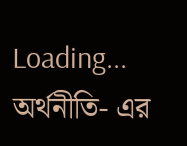Loading...
অর্থনীতি- এর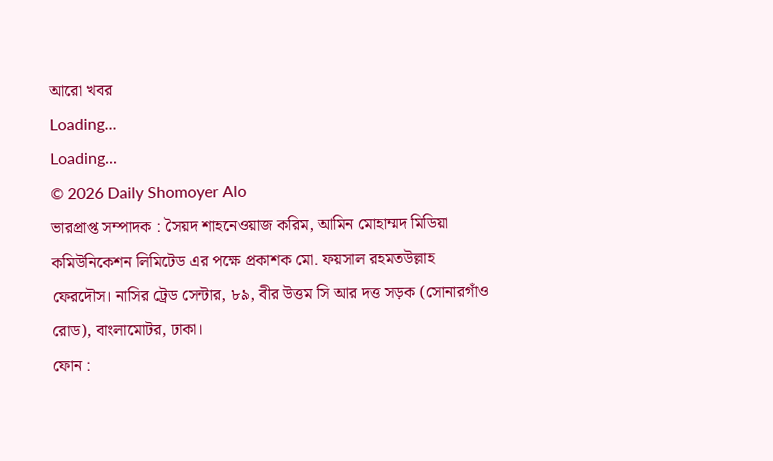আরো খবর
Loading...
Loading...
© 2026 Daily Shomoyer Alo
ভারপ্রাপ্ত সম্পাদক : সৈয়দ শাহনেওয়াজ করিম, আমিন মোহাম্মদ মিডিয়া কমিউনিকেশন লিমিটেড এর পক্ষে প্রকাশক মো. ফয়সাল রহমতউল্লাহ ফেরদৌস। নাসির ট্রেড সেন্টার, ৮৯, বীর উত্তম সি আর দত্ত সড়ক (সোনারগাঁও রোড), বাংলামোটর, ঢাকা।
ফোন :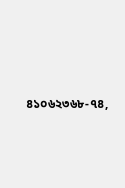৪১০৬২৩৬৮-৭৪,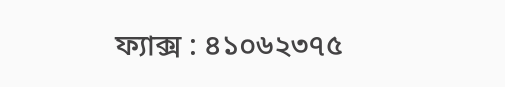ফ্যাক্স : ৪১০৬২৩৭৫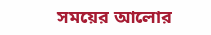সময়ের আলোর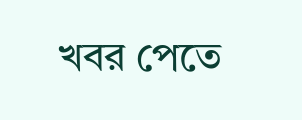খবর পেতে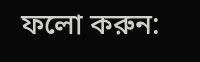ফলো করুন: